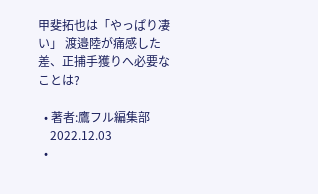甲斐拓也は「やっぱり凄い」 渡邉陸が痛感した差、正捕手獲りへ必要なことは?

  • 著者:鷹フル編集部
    2022.12.03
  •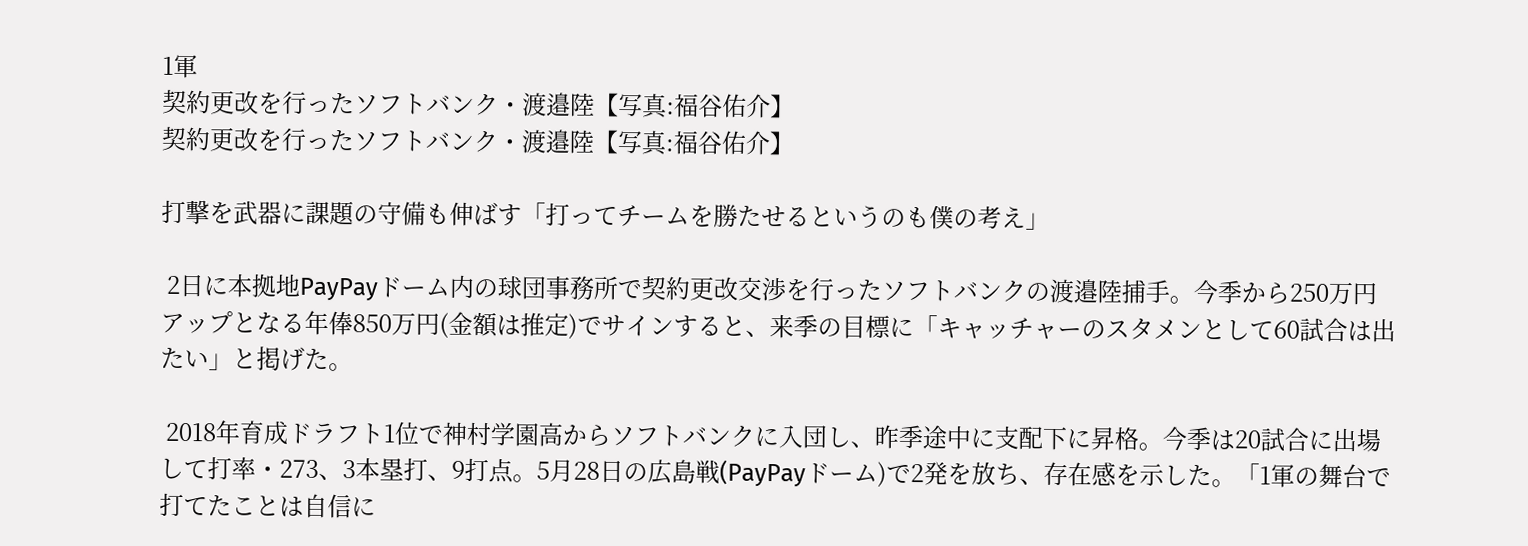1軍
契約更改を行ったソフトバンク・渡邉陸【写真:福谷佑介】
契約更改を行ったソフトバンク・渡邉陸【写真:福谷佑介】

打撃を武器に課題の守備も伸ばす「打ってチームを勝たせるというのも僕の考え」

 2日に本拠地PayPayドーム内の球団事務所で契約更改交渉を行ったソフトバンクの渡邉陸捕手。今季から250万円アップとなる年俸850万円(金額は推定)でサインすると、来季の目標に「キャッチャーのスタメンとして60試合は出たい」と掲げた。

 2018年育成ドラフト1位で神村学園高からソフトバンクに入団し、昨季途中に支配下に昇格。今季は20試合に出場して打率・273、3本塁打、9打点。5月28日の広島戦(PayPayドーム)で2発を放ち、存在感を示した。「1軍の舞台で打てたことは自信に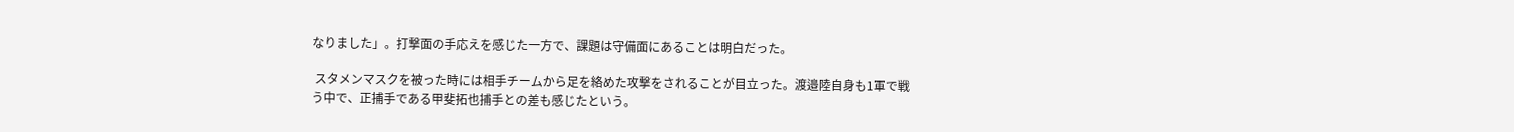なりました」。打撃面の手応えを感じた一方で、課題は守備面にあることは明白だった。

 スタメンマスクを被った時には相手チームから足を絡めた攻撃をされることが目立った。渡邉陸自身も1軍で戦う中で、正捕手である甲斐拓也捕手との差も感じたという。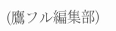(鷹フル編集部)